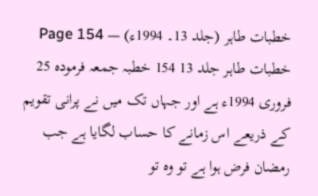خطبات طاہر (جلد 13۔ 1994ء) — Page 154
خطبات طاہر جلد 13 154 خطبہ جمعہ فرمودہ 25 فروری 1994ء ہے اور جہاں تک میں نے پرانی تقویم کے ذریعے اس زمانے کا حساب لگایا ہے جب رمضان فرض ہوا ہے تو وہ تو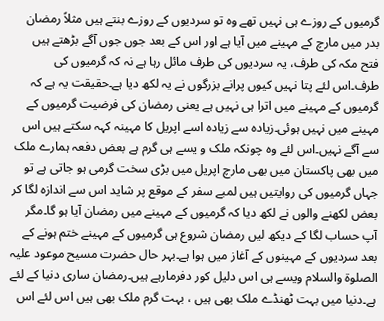گرمیوں کے روزے ہی نہیں تھے وہ تو سردیوں کے روزے بنتے ہیں مثلاً رمضان بدر میں مارچ کے مہینے میں آیا ہے اور اس کے بعد جوں جوں آگے بڑھتے ہیں فتح مکہ کی طرف، یہ سردیوں کی طرف مائل رہا ہے نہ کہ گرمیوں کی طرف۔اس لئے پتا نہیں کیوں پرانے بزرگوں نے یہ لکھ دیا ہے۔حقیقت یہ ہے کہ گرمیوں کے مہینے میں اترا ہی نہیں ہے یعنی رمضان کی فرضیت گرمیوں کے مہینے میں نہیں ہوئی۔زیادہ سے زیادہ اسے اپریل کا مہینہ کہہ سکتے ہیں اس سے آگے نہیں۔اس لئے وہ چونکہ ملک و یسے ہی گرم ہے بعض دفعہ ہمارے ملک میں بھی پاکستان میں بھی مارچ اپریل میں بڑی سخت گرمی ہو جاتی ہے تو جہاں گرمیوں کی روایتیں ہیں لمبے سفر کے موقع پر شاید اس سے اندازہ لگا کر بعض لکھنے والوں نے لکھ دیا کہ گرمیوں کے مہینے میں رمضان آیا ہو گا۔مگر آپ حساب لگا کے دیکھ لیں رمضان شروع ہی گرمیوں کے مہینے ختم ہونے کے بعد سردیوں کے مہینوں کے آغاز میں ہوا ہے۔بہر حال حضرت مسیح موعود علیہ الصلوۃ والسلام ویسے ہی اس دلیل کور دفرمارہے ہیں۔رمضان ساری دنیا کے لئے ہے۔دنیا میں بہت ٹھنڈے ملک بھی ہیں ، بہت گرم ملک بھی ہیں اس لئے اس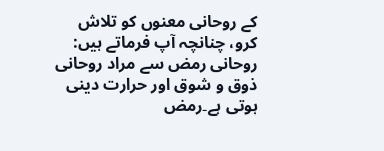کے روحانی معنوں کو تلاش کرو، چنانچہ آپ فرماتے ہیں: روحانی رمض سے مراد روحانی ذوق و شوق اور حرارت دینی ہوتی ہے۔رمض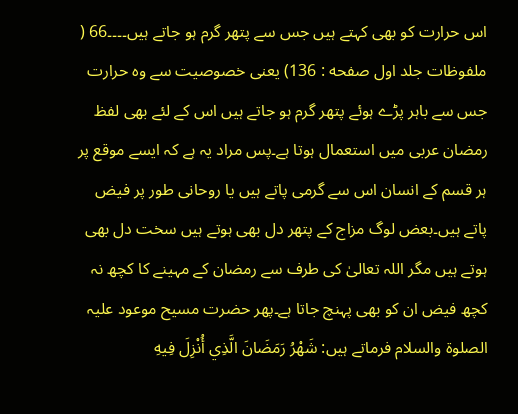اس حرارت کو بھی کہتے ہیں جس سے پتھر گرم ہو جاتے ہیں۔۔۔۔66 ( ملفوظات جلد اول صفحه : 136) یعنی خصوصیت سے وہ حرارت جس سے باہر پڑے ہوئے پتھر گرم ہو جاتے ہیں اس کے لئے بھی لفظ رمضان عربی میں استعمال ہوتا ہے۔پس مراد یہ ہے کہ ایسے موقع پر ہر قسم کے انسان اس سے گرمی پاتے ہیں یا روحانی طور پر فیض پاتے ہیں۔بعض لوگ مزاج کے پتھر دل بھی ہوتے ہیں سخت دل بھی ہوتے ہیں مگر اللہ تعالیٰ کی طرف سے رمضان کے مہینے کا کچھ نہ کچھ فیض ان کو بھی پہنچ جاتا ہے۔پھر حضرت مسیح موعود علیہ الصلوۃ والسلام فرماتے ہیں: شَهْرُ رَمَضَانَ الَّذِي أُنْزِلَ فِيهِ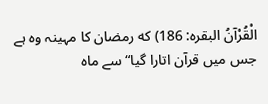الْقُرْآنُ البقره: 186) که رمضان کا مہینہ وہ ہے جس میں قرآن اتارا گیا“ سے ماہ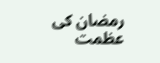رمضان کی عظمت